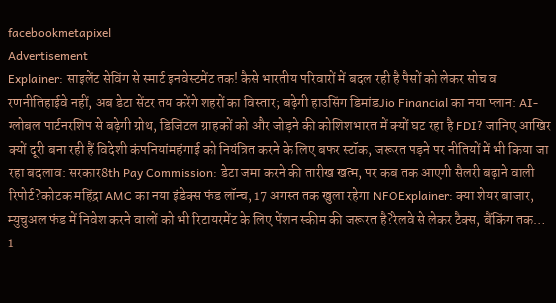facebookmetapixel
Advertisement
Explainer: साइलेंट सेविंग से स्मार्ट इनवेस्टमेंट तक! कैसे भारतीय परिवारों में बदल रही है पैसों को लेकर सोच व रणनीतिहाईवे नहीं, अब डेटा सेंटर तय करेंगे शहरों का विस्तार; बढ़ेगी हाउसिंग डिमांडJio Financial का नया प्लान: AI-ग्लोबल पार्टनरशिप से बढ़ेगी ग्रोथ, डिजिटल ग्राहकों को और जोड़ने की कोशिशभारत में क्यों घट रहा है FDI? जानिए आखिर क्यों दूरी बना रही हैं विदेशी कंपनियांमहंगाई को नियंत्रित करने के लिए बफर स्टॉक, जरूरत पड़ने पर नीतियों में भी किया जा रहा बदलाव: सरकार8th Pay Commission: डेटा जमा करने की तारीख खत्म, पर कब तक आएगी सैलरी बढ़ाने वाली रिपोर्ट?कोटक महिंद्रा AMC का नया इंडेक्स फंड लॉन्च, 17 अगस्त तक खुला रहेगा NFOExplainer: क्या शेयर बाजार, म्युचुअल फंड में निवेश करने वालों को भी रिटायरमेंट के लिए पेंशन स्कीम की जरूरत है?रेलवे से लेकर टैक्स, बैंकिंग तक… 1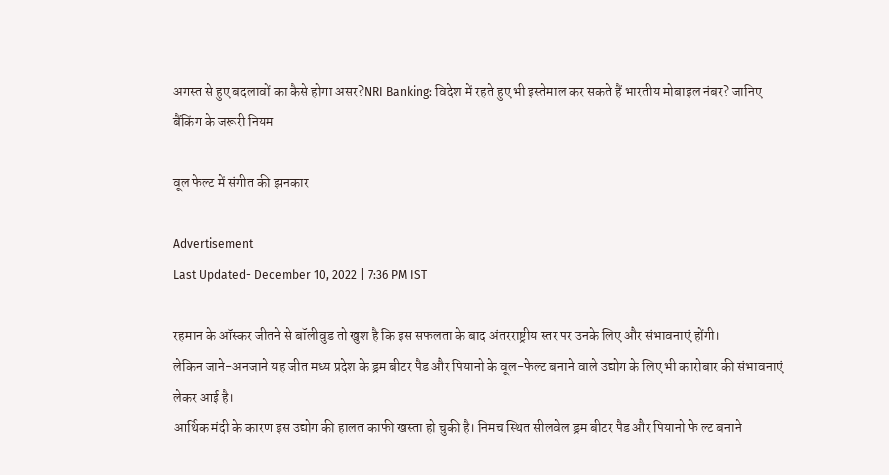अगस्त से हुए बदलावों का कैसे होगा असर?NRI Banking: विदेश में रहते हुए भी इस्तेमाल कर सकते हैं भारतीय मोबाइल नंबर? जानिए बैंकिंग के जरूरी नियम

वूल फेल्ट में संगीत की झनकार

Advertisement
Last Updated- December 10, 2022 | 7:36 PM IST

रहमान के ऑस्कर जीतने से बॉलीवुड तो खुश है कि इस सफलता के बाद अंतरराष्ट्रीय स्तर पर उनके लिए और संभावनाएं होंगी।
लेकिन जाने-अनजाने यह जीत मध्य प्रदेश के ड्रम बीटर पैड और पियानो के वूल-फेल्ट बनाने वाले उद्योग के लिए भी कारोबार की संभावनाएं लेकर आई है।
आर्थिक मंदी के कारण इस उद्योग की हालत काफी खस्ता हो चुकी है। निमच स्थित सीलवेल ड्रम बीटर पैड और पियानो फे ल्ट बनाने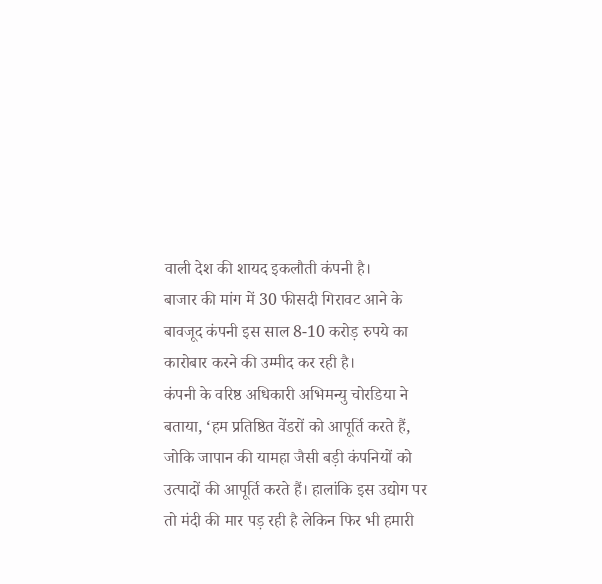वाली देश की शायद इकलौती कंपनी है।
बाजार की मांग में 30 फीसदी गिरावट आने के बावजूद कंपनी इस साल 8-10 करोड़ रुपये का कारोबार करने की उम्मीद कर रही है।
कंपनी के वरिष्ठ अधिकारी अभिमन्यु चोरडिया ने बताया, ‘हम प्रतिष्ठित वेंडरों को आपूर्ति करते हैं, जोकि जापान की यामहा जैसी बड़ी कंपनियों को उत्पादों की आपूर्ति करते हैं। हालांकि इस उद्योग पर तो मंदी की मार पड़ रही है लेकिन फिर भी हमारी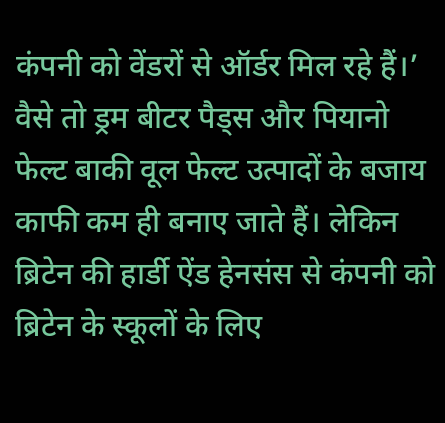कंपनी को वेंडरों से ऑर्डर मिल रहे हैं।’
वैसे तो ड्रम बीटर पैड्स और पियानो फेल्ट बाकी वूल फेल्ट उत्पादों के बजाय काफी कम ही बनाए जाते हैं। लेकिन ब्रिटेन की हार्डी ऐंड हेनसंस से कंपनी को ब्रिटेन के स्कूलों के लिए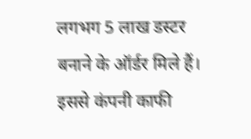लगभग 5 लाख डस्टर बनाने के ऑर्डर मिले हैं। इससे कंपनी काफी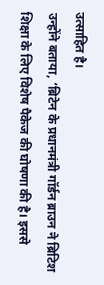उत्साहित है।
उन्होंने बताया, ‘ब्रिटेन के प्रधानमंत्री गॉर्डन ब्राउन ने ब्रिटिश शिक्षा के लिए विशेष पैकेज की घोषणा की है। इससे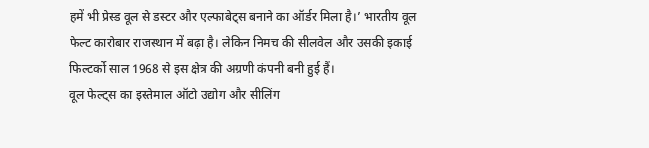हमें भी प्रेस्ड वूल से डस्टर और एल्फाबेट्स बनाने का ऑर्डर मिला है।’ भारतीय वूल फेल्ट कारोबार राजस्थान में बढ़ा है। लेकिन निमच की सीलवेल और उसकी इकाई फिल्टर्को साल 1968 से इस क्षेत्र की अग्रणी कंपनी बनी हुई हैं।
वूल फेल्ट्स का इस्तेमाल ऑटो उद्योग और सीलिंग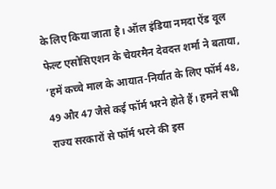के लिए किया जाता है। ऑल इंडिया नमदा ऐंड वूल फेल्ट एसोसिएशन के चेयरमैन देवदत्त शर्मा ने बताया, ‘हमें कच्चे माल के आयात-निर्यात के लिए फॉर्म 48, 49 और 47 जैसे कई फॉर्म भरने होते हैं। हमने सभी राज्य सरकारों से फॉर्म भरने की इस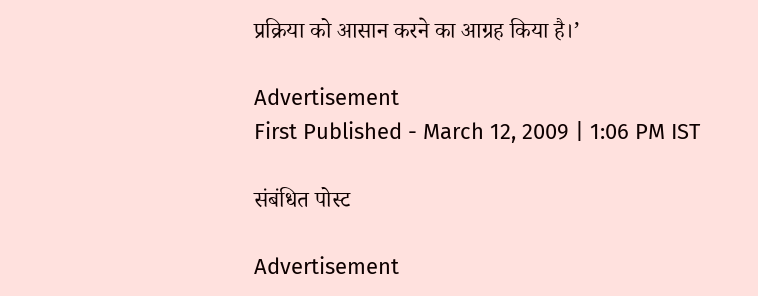प्रक्रिया को आसान करने का आग्रह किया है।’

Advertisement
First Published - March 12, 2009 | 1:06 PM IST

संबंधित पोस्ट

Advertisement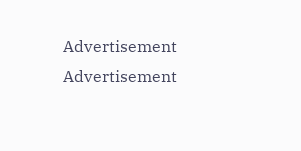Advertisement
Advertisement